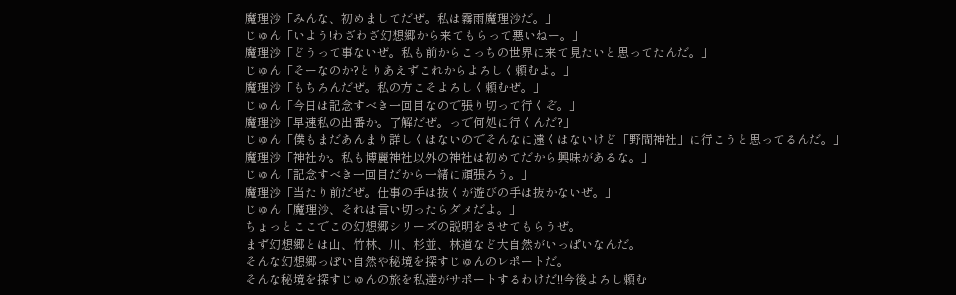魔理沙「みんな、初めましてだぜ。私は霧雨魔理沙だ。」
じゅん「いよう!わざわざ幻想郷から来てもらって悪いねー。」
魔理沙「どうって事ないぜ。私も前からこっちの世界に来て見たいと思ってたんだ。」
じゅん「そーなのか?とりあえずこれからよろしく頼むよ。」
魔理沙「もちろんだぜ。私の方こそよろしく頼むぜ。」
じゅん「今日は記念すべき一回目なので張り切って行くぞ。」
魔理沙「早速私の出番か。了解だぜ。っで何処に行くんだ?」
じゅん「僕もまだあんまり詳しくはないのでそんなに遠くはないけど「野間神社」に行こうと思ってるんだ。」
魔理沙「神社か。私も博麗神社以外の神社は初めてだから興味があるな。」
じゅん「記念すべき一回目だから一緒に頑張ろう。」
魔理沙「当たり前だぜ。仕事の手は抜くが遊びの手は抜かないぜ。」
じゅん「魔理沙、それは言い切ったらダメだよ。」
ちょっとここでこの幻想郷シリーズの説明をさせてもらうぜ。
まず幻想郷とは山、竹林、川、杉並、林道など大自然がいっぱいなんだ。
そんな幻想郷っぽい自然や秘境を探すじゅんのレポートだ。
そんな秘境を探すじゅんの旅を私達がサポートするわけだ!!今後よろし頼む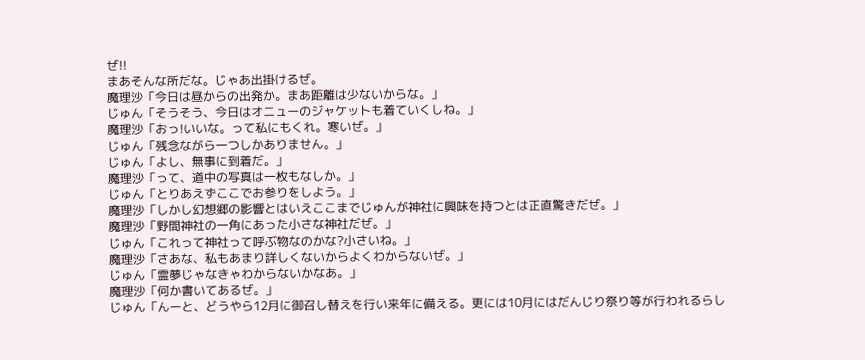ぜ!!
まあそんな所だな。じゃあ出掛けるぜ。
魔理沙「今日は昼からの出発か。まあ距離は少ないからな。」
じゅん「そうそう、今日はオニューのジャケットも着ていくしね。」
魔理沙「おっ!いいな。って私にもくれ。寒いぜ。」
じゅん「残念ながら一つしかありません。」
じゅん「よし、無事に到着だ。」
魔理沙「って、道中の写真は一枚もなしか。」
じゅん「とりあえずここでお参りをしよう。」
魔理沙「しかし幻想郷の影響とはいえここまでじゅんが神社に興味を持つとは正直驚きだぜ。」
魔理沙「野間神社の一角にあった小さな神社だぜ。」
じゅん「これって神社って呼ぶ物なのかな?小さいね。」
魔理沙「さあな、私もあまり詳しくないからよくわからないぜ。」
じゅん「霊夢じゃなきゃわからないかなあ。」
魔理沙「何か書いてあるぜ。」
じゅん「んーと、どうやら12月に御召し替えを行い来年に備える。更には10月にはだんじり祭り等が行われるらし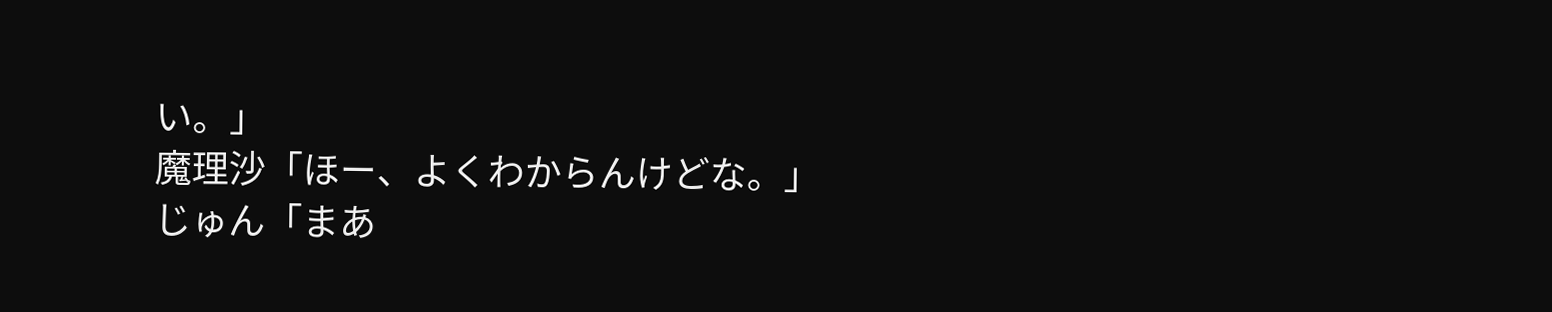い。」
魔理沙「ほー、よくわからんけどな。」
じゅん「まあ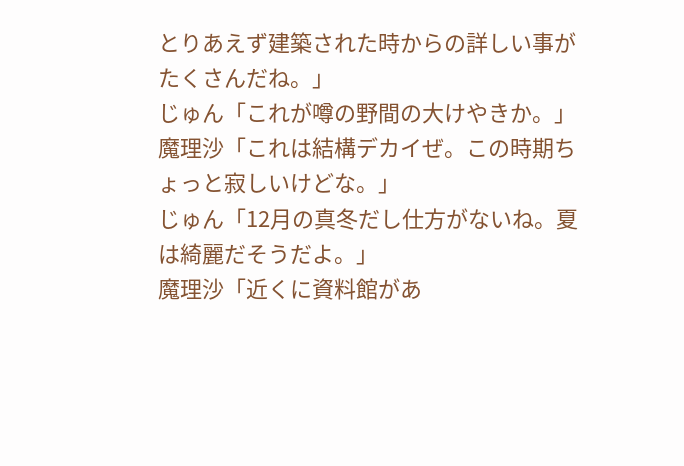とりあえず建築された時からの詳しい事がたくさんだね。」
じゅん「これが噂の野間の大けやきか。」
魔理沙「これは結構デカイぜ。この時期ちょっと寂しいけどな。」
じゅん「12月の真冬だし仕方がないね。夏は綺麗だそうだよ。」
魔理沙「近くに資料館があ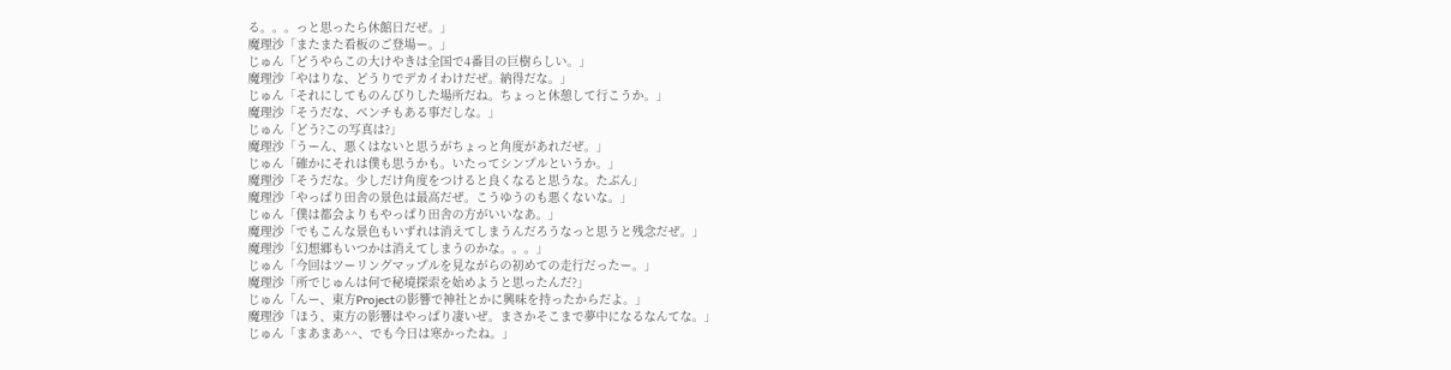る。。。っと思ったら休館日だぜ。」
魔理沙「またまた看板のご登場ー。」
じゅん「どうやらこの大けやきは全国で4番目の巨樹らしい。」
魔理沙「やはりな、どうりでデカイわけだぜ。納得だな。」
じゅん「それにしてものんびりした場所だね。ちょっと休憩して行こうか。」
魔理沙「そうだな、ベンチもある事だしな。」
じゅん「どう?この写真は?」
魔理沙「うーん、悪くはないと思うがちょっと角度があれだぜ。」
じゅん「確かにそれは僕も思うかも。いたってシンプルというか。」
魔理沙「そうだな。少しだけ角度をつけると良くなると思うな。たぶん」
魔理沙「やっぱり田舎の景色は最高だぜ。こうゆうのも悪くないな。」
じゅん「僕は都会よりもやっぱり田舎の方がいいなあ。」
魔理沙「でもこんな景色もいずれは消えてしまうんだろうなっと思うと残念だぜ。」
魔理沙「幻想郷もいつかは消えてしまうのかな。。。」
じゅん「今回はツーリングマップルを見ながらの初めての走行だったー。」
魔理沙「所でじゅんは何で秘境探索を始めようと思ったんだ?」
じゅん「んー、東方Projectの影響で神社とかに興味を持ったからだよ。」
魔理沙「ほう、東方の影響はやっぱり凄いぜ。まさかそこまで夢中になるなんてな。」
じゅん「まあまあ^^、でも今日は寒かったね。」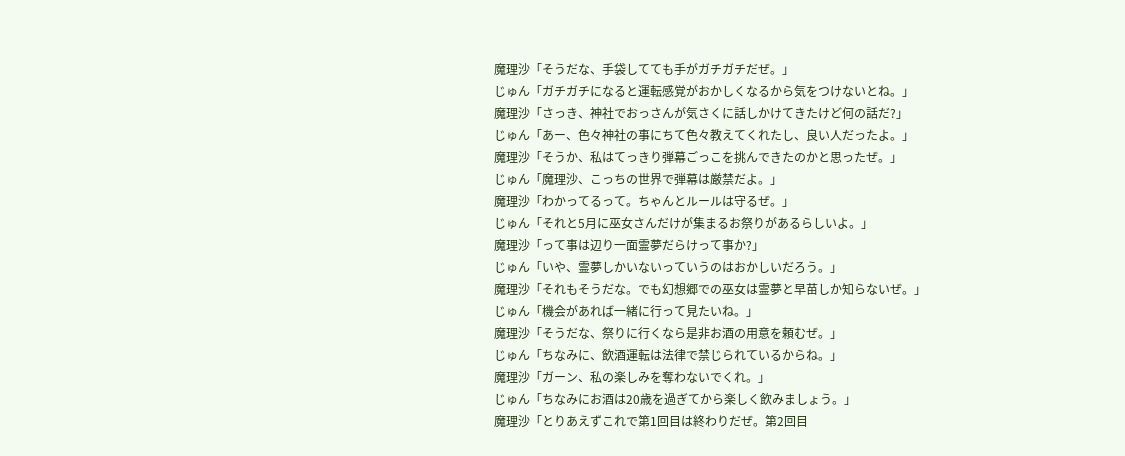魔理沙「そうだな、手袋してても手がガチガチだぜ。」
じゅん「ガチガチになると運転感覚がおかしくなるから気をつけないとね。」
魔理沙「さっき、神社でおっさんが気さくに話しかけてきたけど何の話だ?」
じゅん「あー、色々神社の事にちて色々教えてくれたし、良い人だったよ。」
魔理沙「そうか、私はてっきり弾幕ごっこを挑んできたのかと思ったぜ。」
じゅん「魔理沙、こっちの世界で弾幕は厳禁だよ。」
魔理沙「わかってるって。ちゃんとルールは守るぜ。」
じゅん「それと5月に巫女さんだけが集まるお祭りがあるらしいよ。」
魔理沙「って事は辺り一面霊夢だらけって事か?」
じゅん「いや、霊夢しかいないっていうのはおかしいだろう。」
魔理沙「それもそうだな。でも幻想郷での巫女は霊夢と早苗しか知らないぜ。」
じゅん「機会があれば一緒に行って見たいね。」
魔理沙「そうだな、祭りに行くなら是非お酒の用意を頼むぜ。」
じゅん「ちなみに、飲酒運転は法律で禁じられているからね。」
魔理沙「ガーン、私の楽しみを奪わないでくれ。」
じゅん「ちなみにお酒は20歳を過ぎてから楽しく飲みましょう。」
魔理沙「とりあえずこれで第1回目は終わりだぜ。第2回目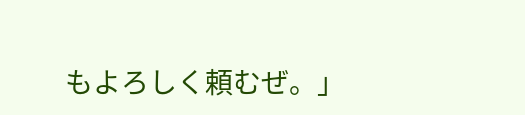もよろしく頼むぜ。」